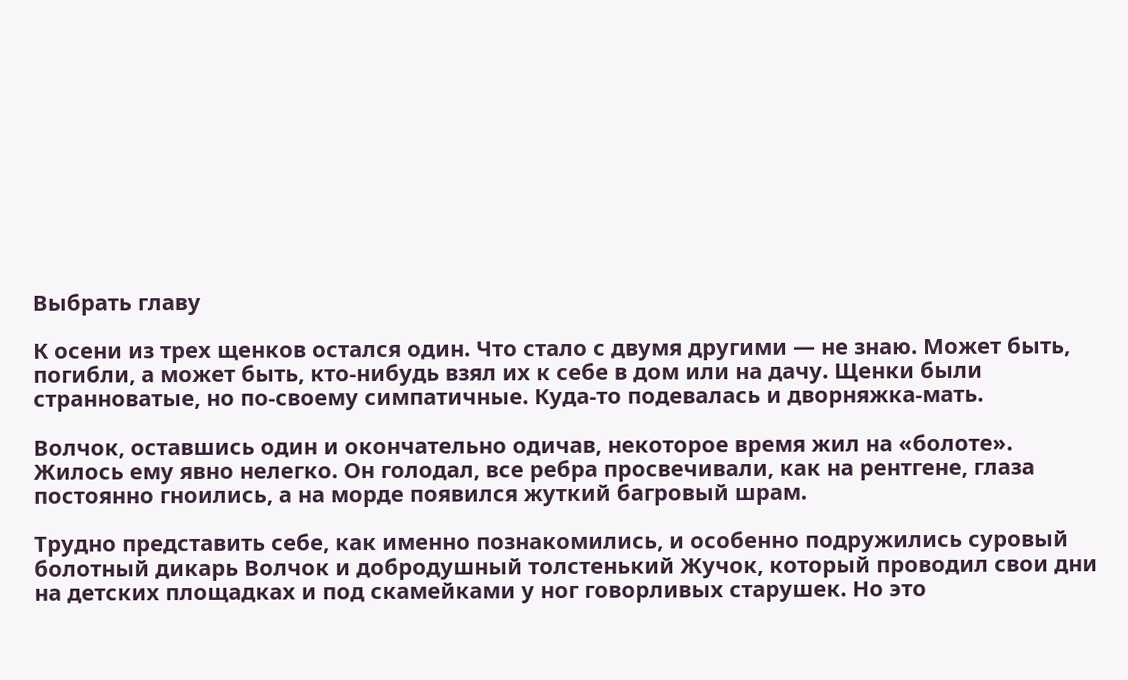Выбрать главу

К осени из трех щенков остался один. Что стало с двумя другими — не знаю. Может быть, погибли, а может быть, кто-нибудь взял их к себе в дом или на дачу. Щенки были странноватые, но по-своему симпатичные. Куда-то подевалась и дворняжка-мать.

Волчок, оставшись один и окончательно одичав, некоторое время жил на «болоте». Жилось ему явно нелегко. Он голодал, все ребра просвечивали, как на рентгене, глаза постоянно гноились, а на морде появился жуткий багровый шрам.

Трудно представить себе, как именно познакомились, и особенно подружились суровый болотный дикарь Волчок и добродушный толстенький Жучок, который проводил свои дни на детских площадках и под скамейками у ног говорливых старушек. Но это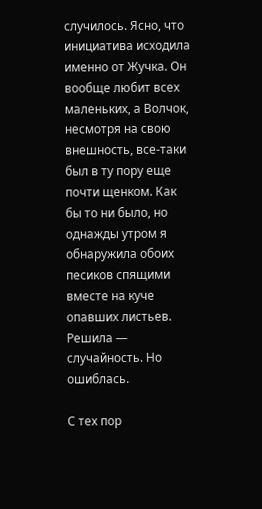случилось. Ясно, что инициатива исходила именно от Жучка. Он вообще любит всех маленьких, а Волчок, несмотря на свою внешность, все-таки был в ту пору еще почти щенком. Как бы то ни было, но однажды утром я обнаружила обоих песиков спящими вместе на куче опавших листьев. Решила — случайность. Но ошиблась.

С тех пор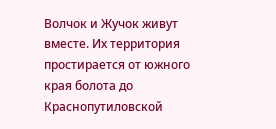Волчок и Жучок живут вместе. Их территория простирается от южного края болота до Краснопутиловской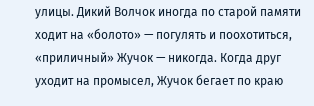улицы. Дикий Волчок иногда по старой памяти ходит на «болото» — погулять и поохотиться, «приличный» Жучок — никогда. Когда друг уходит на промысел, Жучок бегает по краю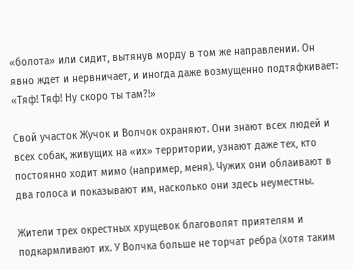«болота» или сидит, вытянув морду в том же направлении. Он явно ждет и нервничает, и иногда даже возмущенно подтяфкивает: «Тяф! Тяф! Ну скоро ты там?!»

Свой участок Жучок и Волчок охраняют. Они знают всех людей и всех собак, живущих на «их» территории, узнают даже тех, кто постоянно ходит мимо (например, меня). Чужих они облаивают в два голоса и показывают им, насколько они здесь неуместны.

Жители трех окрестных хрущевок благоволят приятелям и подкармливают их. У Волчка больше не торчат ребра (хотя таким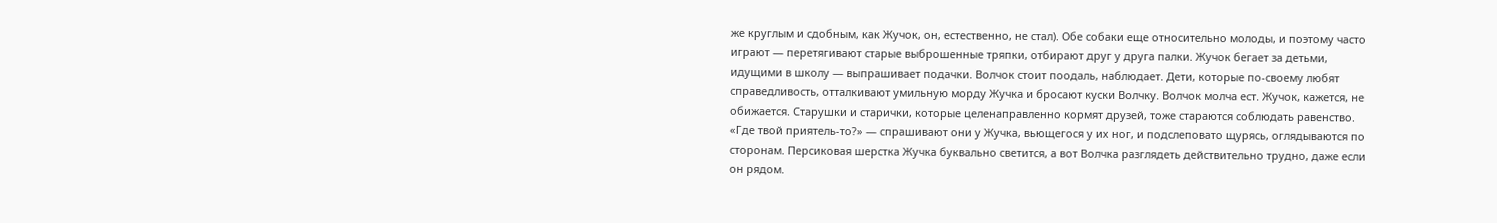же круглым и сдобным, как Жучок, он, естественно, не стал). Обе собаки еще относительно молоды, и поэтому часто играют — перетягивают старые выброшенные тряпки, отбирают друг у друга палки. Жучок бегает за детьми, идущими в школу — выпрашивает подачки. Волчок стоит поодаль, наблюдает. Дети, которые по-своему любят справедливость, отталкивают умильную морду Жучка и бросают куски Волчку. Волчок молча ест. Жучок, кажется, не обижается. Старушки и старички, которые целенаправленно кормят друзей, тоже стараются соблюдать равенство. «Где твой приятель-то?» — спрашивают они у Жучка, вьющегося у их ног, и подслеповато щурясь, оглядываются по сторонам. Персиковая шерстка Жучка буквально светится, а вот Волчка разглядеть действительно трудно, даже если он рядом.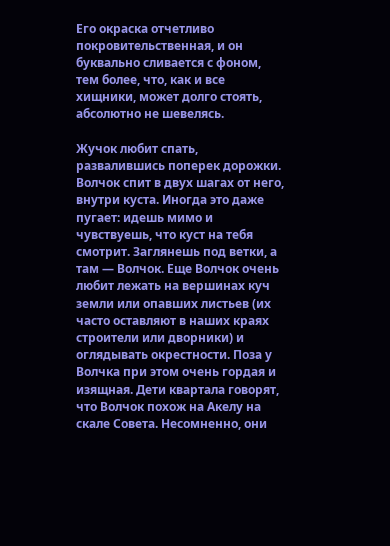Его окраска отчетливо покровительственная, и он буквально сливается с фоном, тем более, что, как и все хищники, может долго стоять, абсолютно не шевелясь.

Жучок любит спать, развалившись поперек дорожки. Волчок спит в двух шагах от него, внутри куста. Иногда это даже пугает: идешь мимо и чувствуешь, что куст на тебя смотрит. Заглянешь под ветки, а там — Волчок. Еще Волчок очень любит лежать на вершинах куч земли или опавших листьев (их часто оставляют в наших краях строители или дворники) и оглядывать окрестности. Поза у Волчка при этом очень гордая и изящная. Дети квартала говорят, что Волчок похож на Акелу на скале Совета. Несомненно, они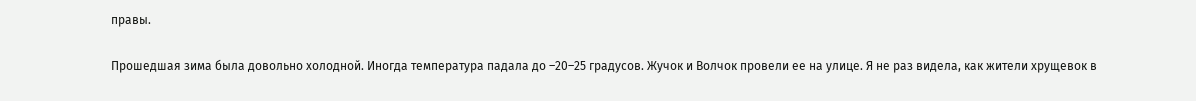правы.

Прошедшая зима была довольно холодной. Иногда температура падала до –20–25 градусов. Жучок и Волчок провели ее на улице. Я не раз видела, как жители хрущевок в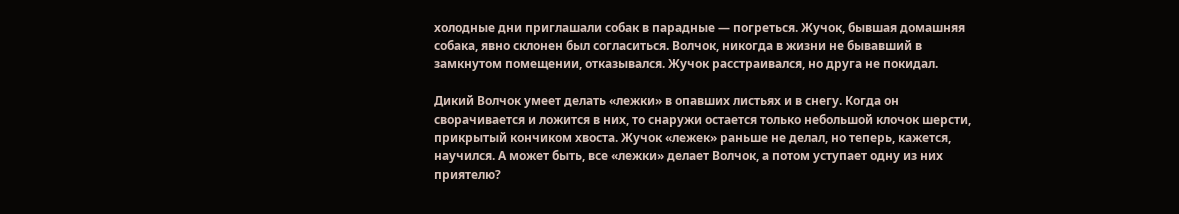холодные дни приглашали собак в парадные — погреться. Жучок, бывшая домашняя собака, явно склонен был согласиться. Волчок, никогда в жизни не бывавший в замкнутом помещении, отказывался. Жучок расстраивался, но друга не покидал.

Дикий Волчок умеет делать «лежки» в опавших листьях и в снегу. Когда он сворачивается и ложится в них, то снаружи остается только небольшой клочок шерсти, прикрытый кончиком хвоста. Жучок «лежек» раньше не делал, но теперь, кажется, научился. А может быть, все «лежки» делает Волчок, а потом уступает одну из них приятелю?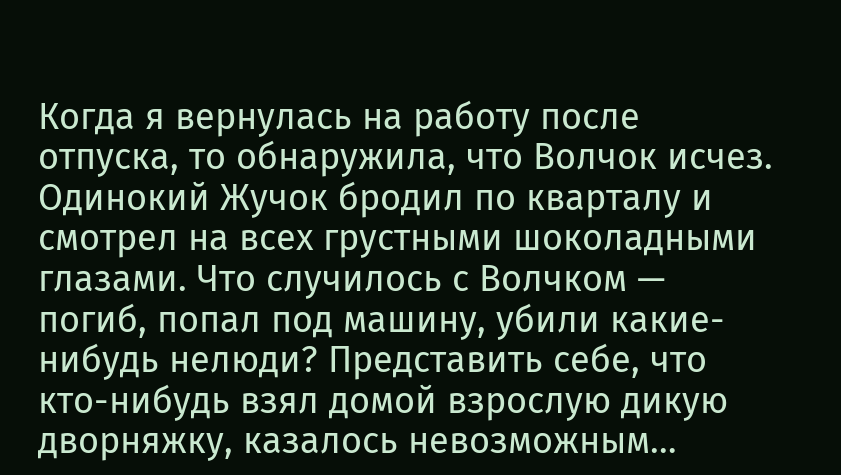Когда я вернулась на работу после отпуска, то обнаружила, что Волчок исчез. Одинокий Жучок бродил по кварталу и смотрел на всех грустными шоколадными глазами. Что случилось с Волчком — погиб, попал под машину, убили какие-нибудь нелюди? Представить себе, что кто-нибудь взял домой взрослую дикую дворняжку, казалось невозможным…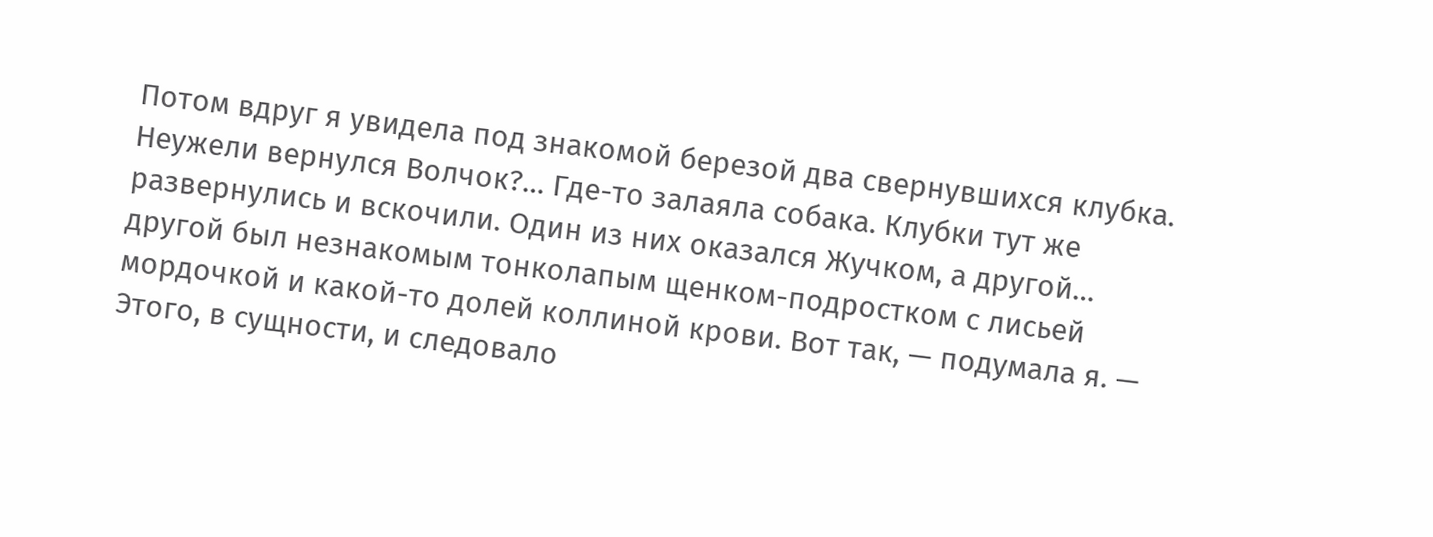Потом вдруг я увидела под знакомой березой два свернувшихся клубка. Неужели вернулся Волчок?… Где-то залаяла собака. Клубки тут же развернулись и вскочили. Один из них оказался Жучком, а другой… другой был незнакомым тонколапым щенком-подростком с лисьей мордочкой и какой-то долей коллиной крови. Вот так, — подумала я. — Этого, в сущности, и следовало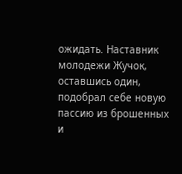ожидать. Наставник молодежи Жучок, оставшись один, подобрал себе новую пассию из брошенных и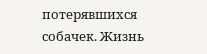потерявшихся собачек. Жизнь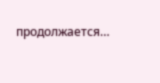продолжается…